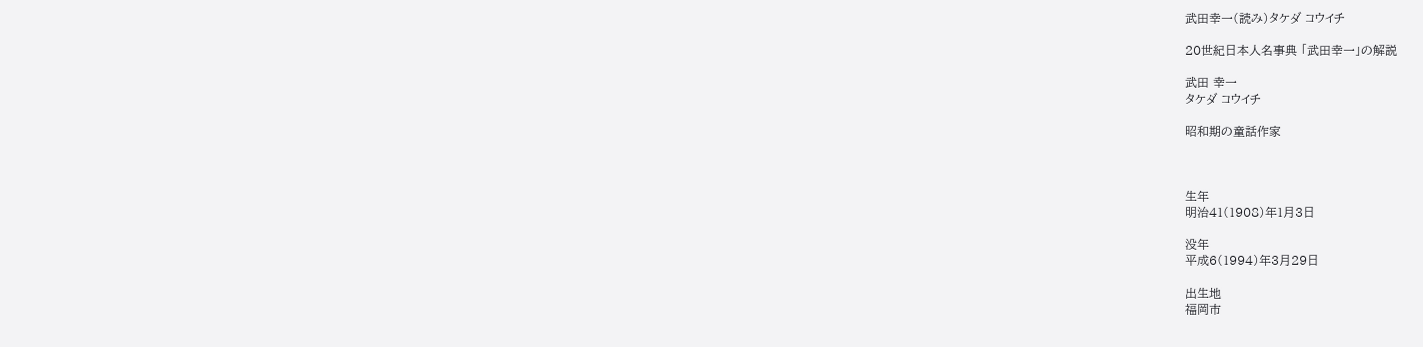武田幸一(読み)タケダ コウイチ

20世紀日本人名事典 「武田幸一」の解説

武田 幸一
タケダ コウイチ

昭和期の童話作家



生年
明治41(1908)年1月3日

没年
平成6(1994)年3月29日

出生地
福岡市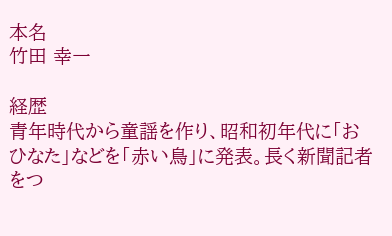本名
竹田 幸一

経歴
青年時代から童謡を作り、昭和初年代に「おひなた」などを「赤い鳥」に発表。長く新聞記者をつ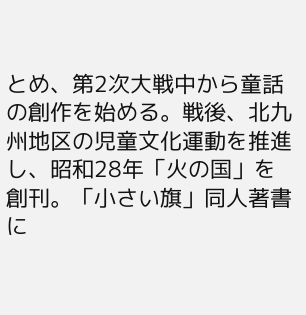とめ、第2次大戦中から童話の創作を始める。戦後、北九州地区の児童文化運動を推進し、昭和28年「火の国」を創刊。「小さい旗」同人著書に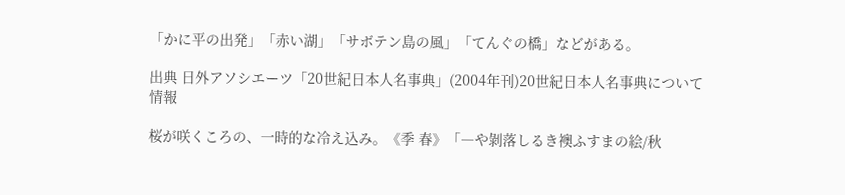「かに平の出発」「赤い湖」「サボテン島の風」「てんぐの橋」などがある。

出典 日外アソシエーツ「20世紀日本人名事典」(2004年刊)20世紀日本人名事典について 情報

桜が咲くころの、一時的な冷え込み。《季 春》「―や剝落しるき襖ふすまの絵/秋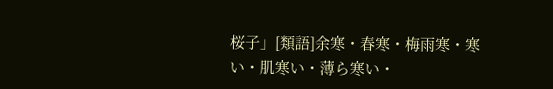桜子」[類語]余寒・春寒・梅雨寒・寒い・肌寒い・薄ら寒い・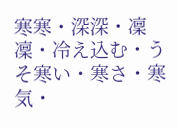寒寒・深深・凜凜・冷え込む・うそ寒い・寒さ・寒気・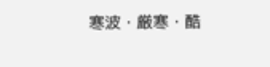寒波・厳寒・酷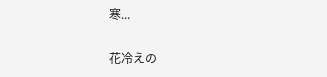寒...

花冷えの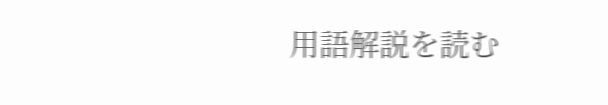用語解説を読む